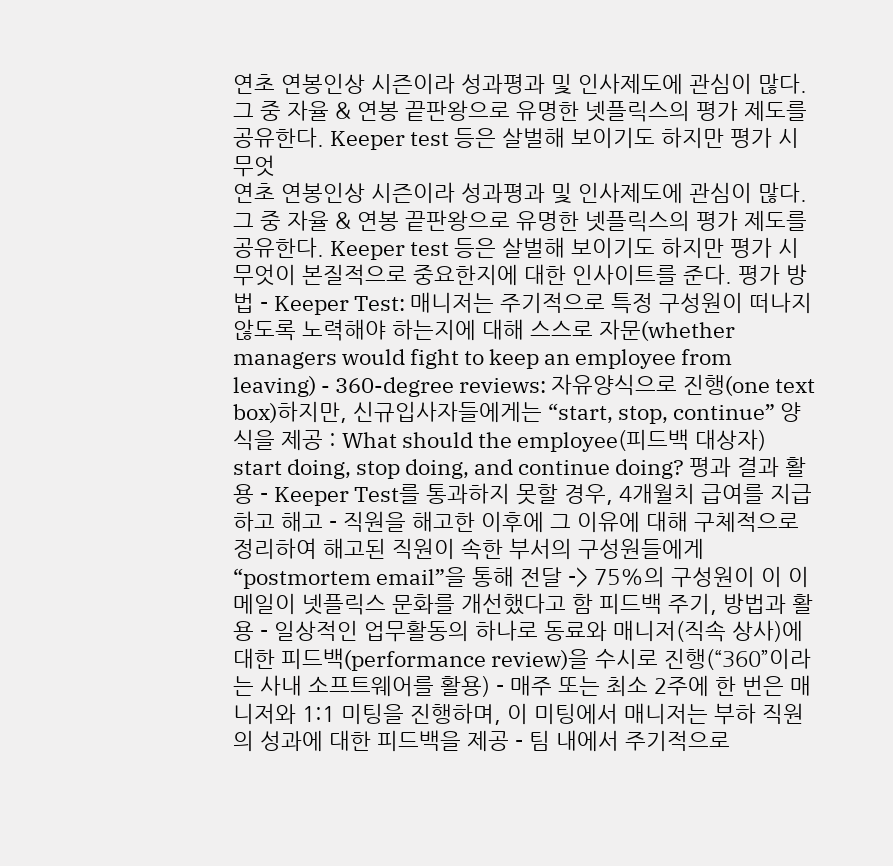연초 연봉인상 시즌이라 성과평과 및 인사제도에 관심이 많다. 그 중 자율 & 연봉 끝판왕으로 유명한 넷플릭스의 평가 제도를 공유한다. Keeper test 등은 살벌해 보이기도 하지만 평가 시 무엇
연초 연봉인상 시즌이라 성과평과 및 인사제도에 관심이 많다. 그 중 자율 & 연봉 끝판왕으로 유명한 넷플릭스의 평가 제도를 공유한다. Keeper test 등은 살벌해 보이기도 하지만 평가 시 무엇이 본질적으로 중요한지에 대한 인사이트를 준다. 평가 방법 - Keeper Test: 매니저는 주기적으로 특정 구성원이 떠나지 않도록 노력해야 하는지에 대해 스스로 자문(whether managers would fight to keep an employee from leaving) - 360-degree reviews: 자유양식으로 진행(one text box)하지만, 신규입사자들에게는 “start, stop, continue” 양식을 제공 : What should the employee(피드백 대상자) start doing, stop doing, and continue doing? 평과 결과 활용 - Keeper Test를 통과하지 못할 경우, 4개월치 급여를 지급하고 해고 - 직원을 해고한 이후에 그 이유에 대해 구체적으로 정리하여 해고된 직원이 속한 부서의 구성원들에게 “postmortem email”을 통해 전달 -> 75%의 구성원이 이 이메일이 넷플릭스 문화를 개선했다고 함 피드백 주기, 방법과 활용 - 일상적인 업무활동의 하나로 동료와 매니저(직속 상사)에 대한 피드백(performance review)을 수시로 진행(“360”이라는 사내 소프트웨어를 활용) - 매주 또는 최소 2주에 한 번은 매니저와 1:1 미팅을 진행하며, 이 미팅에서 매니저는 부하 직원의 성과에 대한 피드백을 제공 - 팀 내에서 주기적으로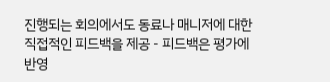진행되는 회의에서도 동료나 매니저에 대한 직접적인 피드백을 제공 - 피드백은 평가에 반영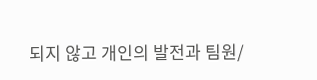되지 않고 개인의 발전과 팀원/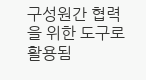구성원간 협력을 위한 도구로 활용됨